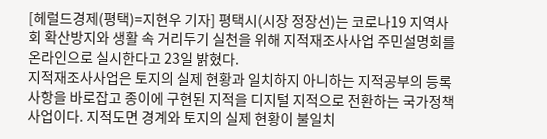[헤럴드경제(평택)=지현우 기자] 평택시(시장 정장선)는 코로나19 지역사회 확산방지와 생활 속 거리두기 실천을 위해 지적재조사사업 주민설명회를 온라인으로 실시한다고 23일 밝혔다.
지적재조사사업은 토지의 실제 현황과 일치하지 아니하는 지적공부의 등록사항을 바로잡고 종이에 구현된 지적을 디지털 지적으로 전환하는 국가정책 사업이다. 지적도면 경계와 토지의 실제 현황이 불일치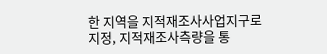한 지역을 지적재조사사업지구로 지정, 지적재조사측량을 통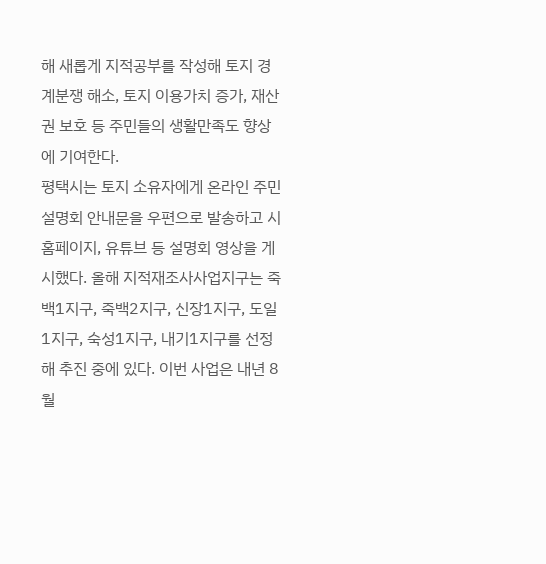해 새롭게 지적공부를 작성해 토지 경계분쟁 해소, 토지 이용가치 증가, 재산권 보호 등 주민들의 생활만족도 향상에 기여한다.
평택시는 토지 소유자에게 온라인 주민설명회 안내문을 우편으로 발송하고 시 홈페이지, 유튜브 등 설명회 영상을 게시했다. 올해 지적재조사사업지구는 죽백1지구, 죽백2지구, 신장1지구, 도일1지구, 숙성1지구, 내기1지구를 선정해 추진 중에 있다. 이번 사업은 내년 8월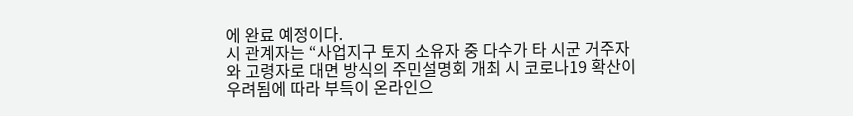에 완료 예정이다.
시 관계자는 “사업지구 토지 소유자 중 다수가 타 시군 거주자와 고령자로 대면 방식의 주민설명회 개최 시 코로나19 확산이 우려됨에 따라 부득이 온라인으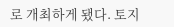로 개최하게 됐다. 토지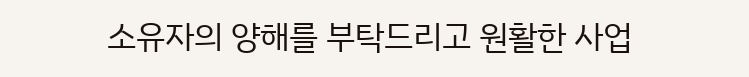소유자의 양해를 부탁드리고 원활한 사업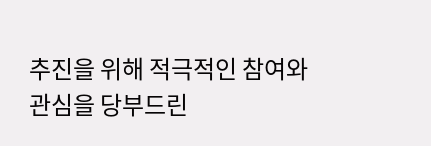추진을 위해 적극적인 참여와 관심을 당부드린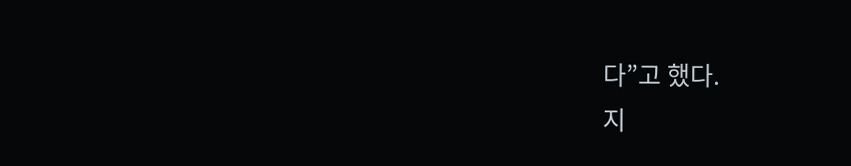다”고 했다.
지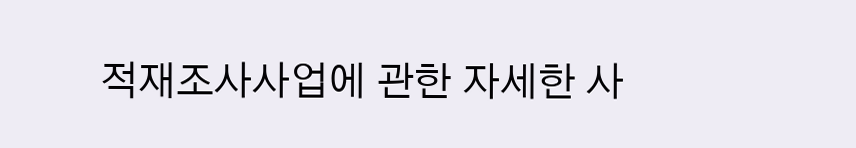적재조사사업에 관한 자세한 사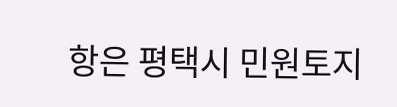항은 평택시 민원토지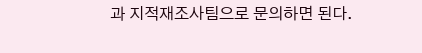과 지적재조사팀으로 문의하면 된다.